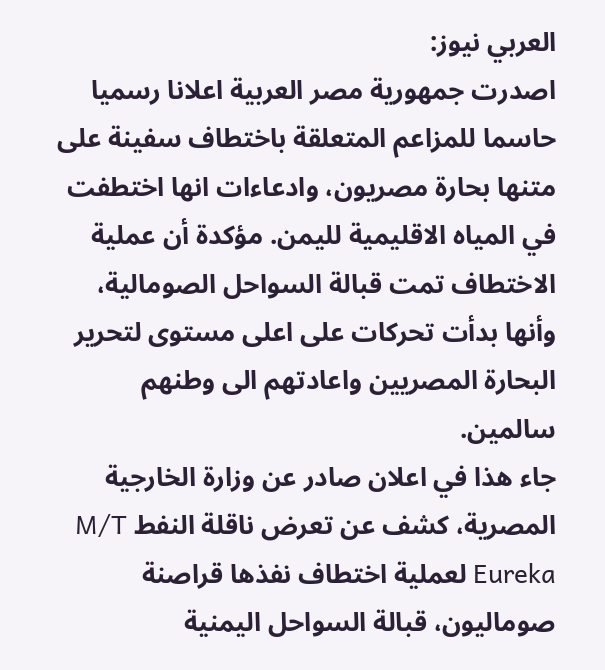العربي نيوز:
اصدرت جمهورية مصر العربية اعلانا رسميا حاسما للمزاعم المتعلقة باختطاف سفينة على متنها بحارة مصريون، وادعاءات انها اختطفت في المياه الاقليمية لليمن. مؤكدة أن عملية الاختطاف تمت قبالة السواحل الصومالية، وأنها بدأت تحركات على اعلى مستوى لتحرير البحارة المصريين واعادتهم الى وطنهم سالمين.
جاء هذا في اعلان صادر عن وزارة الخارجية المصرية، كشف عن تعرض ناقلة النفط M/T Eureka لعملية اختطاف نفذها قراصنة صوماليون، قبالة السواحل اليمنية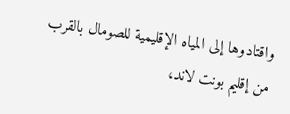واقتادوها إلى المياه الإقليمية للصومال بالقرب من إقليم بونت لاند،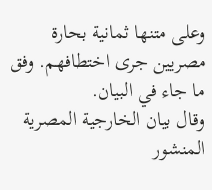وعلى متنها ثمانية بحارة مصريين جرى اختطافهم. وفق ما جاء في البيان.
وقال بيان الخارجية المصرية المنشور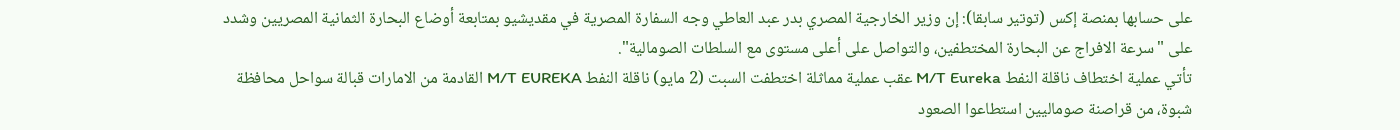على حسابها بمنصة إكس (توتير سابقا): إن وزير الخارجية المصري بدر عبد العاطي وجه السفارة المصرية في مقديشيو بمتابعة أوضاع البحارة الثمانية المصريين وشدد على "سرعة الافراج عن البحارة المختطفين، والتواصل على أعلى مستوى مع السلطات الصومالية".
تأتي عملية اختطاف ناقلة النفط M/T Eureka عقب عملية مماثلة اختطفت السبت (2 مايو) ناقلة النفط M/T EUREKA القادمة من الامارات قبالة سواحل محافظة شبوة، من قراصنة صوماليين استطاعوا الصعود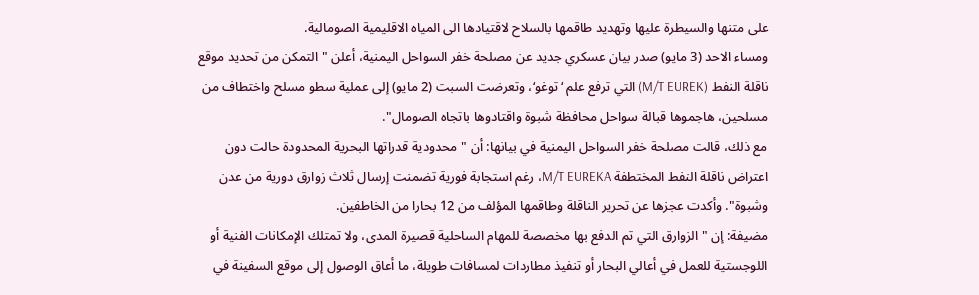على متنها والسيطرة عليها وتهديد طاقمها بالسلاح لاقتيادها الى المياه الاقليمية الصومالية.
ومساء الاحد (3 مايو) صدر بيان عسكري جديد عن مصلحة خفر السواحل اليمنية، أعلن "التمكن من تحديد موقع ناقلة النفط (M/T EUREK) التي ترفع علم ‘توغو‘، وتعرضت السبت (2 مايو) إلى عملية سطو مسلح واختطاف من مسلحين، هاجموها قبالة سواحل محافظة شبوة واقتادوها باتجاه الصومال".
مع ذلك، قالت مصلحة خفر السواحل اليمنية في بيانها: أن "محدودية قدراتها البحرية المحدودة حالت دون اعتراض ناقلة النفط المختطفة M/T EUREKA، رغم استجابة فورية تضمنت إرسال ثلاث زوارق دورية من عدن وشبوة". وأكدت عجزها عن تحرير الناقلة وطاقمها المؤلف من 12 بحارا من الخاطفين.
مضيفة: إن "الزوارق التي تم الدفع بها مخصصة للمهام الساحلية قصيرة المدى، ولا تمتلك الإمكانات الفنية أو اللوجستية للعمل في أعالي البحار أو تنفيذ مطاردات لمسافات طويلة، ما أعاق الوصول إلى موقع السفينة في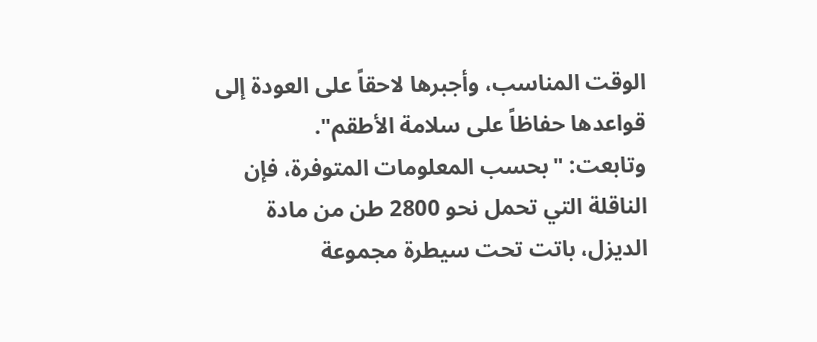الوقت المناسب، وأجبرها لاحقاً على العودة إلى قواعدها حفاظاً على سلامة الأطقم".
وتابعت: "بحسب المعلومات المتوفرة، فإن الناقلة التي تحمل نحو 2800 طن من مادة الديزل، باتت تحت سيطرة مجموعة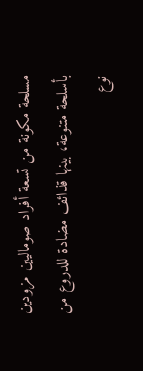مسلحة مكونة من تسعة أفراد صوماليين مزودين بأسلحة متنوعة، بينها قذائف مضادة للدروع من نوع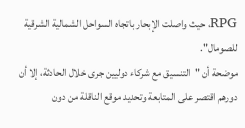RPG، حيث واصلت الإبحار باتجاه السواحل الشمالية الشرقية للصومال".
موضحة أن "التنسيق مع شركاء دوليين جرى خلال الحادثة، إلا أن دورهم اقتصر على المتابعة وتحديد موقع الناقلة من دون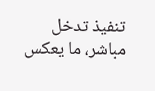تنفيذ تدخل مباشر، ما يعكس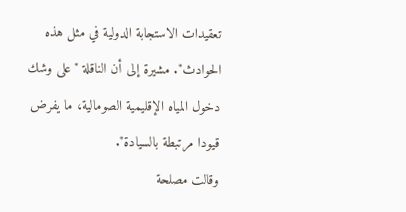تعقيدات الاستجابة الدولية في مثل هذه الحوادث". مشيرة إلى أن الناقلة "على وشك دخول المياه الإقليمية الصومالية، ما يفرض قيودا مرتبطة بالسيادة".
وقالت مصلحة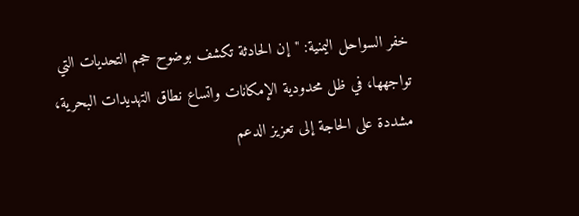خفر السواحل اليمنية: "إن الحادثة تكشف بوضوح حجم التحديات التي تواجهها، في ظل محدودية الإمكانات واتساع نطاق التهديدات البحرية، مشددة على الحاجة إلى تعزيز الدعم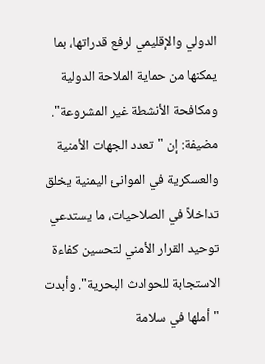الدولي والإقليمي لرفع قدراتها، بما يمكنها من حماية الملاحة الدولية ومكافحة الأنشطة غير المشروعة".
مضيفة: إن "تعدد الجهات الأمنية والعسكرية في الموانئ اليمنية يخلق تداخلاً في الصلاحيات، ما يستدعي توحيد القرار الأمني لتحسين كفاءة الاستجابة للحوادث البحرية". وأبدت "أملها في سلامة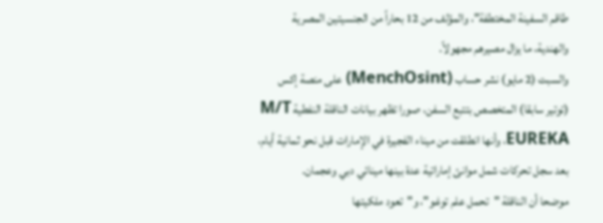طاقم السفينة المختطفة"، والمؤلف من 12 بحاراً من الجنسيتين المصرية والهندية، ما يزال مصيرهم مجهولاً.
والسبت (2 مايو) نشر حساب (MenchOsint) على منصة إكس (توتير سابقا) المتخصص بتتبع السفن، صورا تظهر بيانات الناقلة النفطية M/T EUREKA، وأنها انطلقت من ميناء الفجيرة في الإمارات قبل نحو ثمانية أيام، بعد سجل تحركات شمل موانئ إماراتية عدة بينها مينائي دبي وعجمان.
موضحا أن الناقلة "تحمل علم توغو"، و"تعود ملكيتها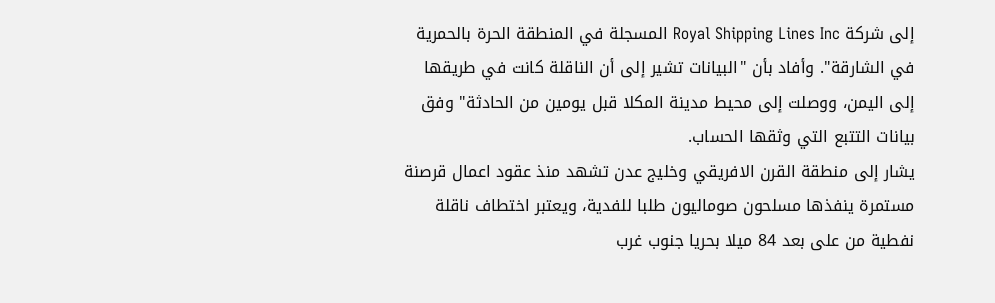إلى شركة Royal Shipping Lines Inc المسجلة في المنطقة الحرة بالحمرية في الشارقة". وأفاد بأن "البيانات تشير إلى أن الناقلة كانت في طريقها إلى اليمن، ووصلت إلى محيط مدينة المكلا قبل يومين من الحادثة" وفق بيانات التتبع التي وثقها الحساب.
يشار إلى منطقة القرن الافريقي وخليج عدن تشهد منذ عقود اعمال قرصنة مستمرة ينفذها مسلحون صوماليون طلبا للفدية، ويعتبر اختطاف ناقلة نفطية من على بعد 84 ميلا بحريا جنوب غرب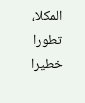المكلا، تطورا خطيرا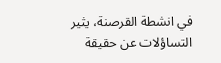في انشطة القرصنة، يثير التساؤلات عن حقيقة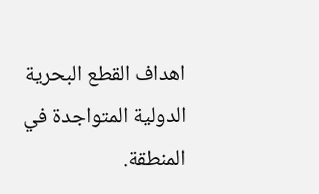اهداف القطع البحرية الدولية المتواجدة في المنطقة.